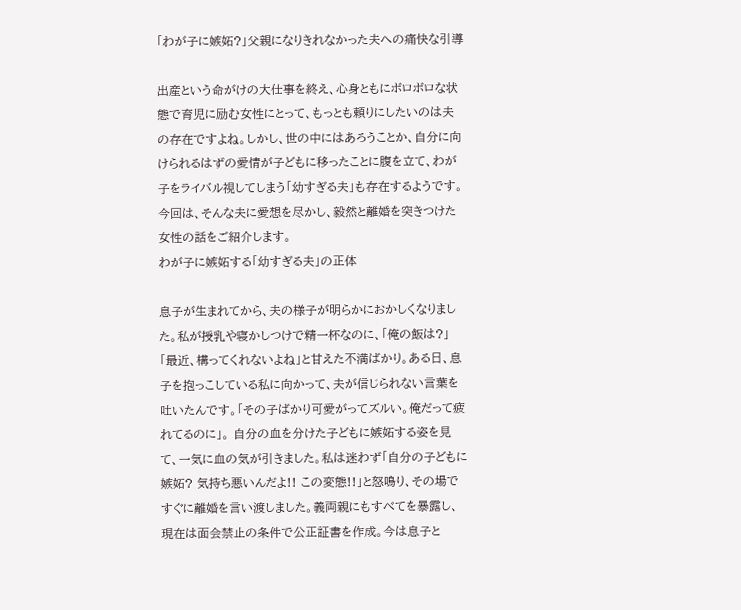「わが子に嫉妬?」父親になりきれなかった夫への痛快な引導

出産という命がけの大仕事を終え、心身ともにボロボロな状態で育児に励む女性にとって、もっとも頼りにしたいのは夫の存在ですよね。しかし、世の中にはあろうことか、自分に向けられるはずの愛情が子どもに移ったことに腹を立て、わが子をライバル視してしまう「幼すぎる夫」も存在するようです。今回は、そんな夫に愛想を尽かし、毅然と離婚を突きつけた女性の話をご紹介します。
わが子に嫉妬する「幼すぎる夫」の正体

息子が生まれてから、夫の様子が明らかにおかしくなりました。私が授乳や寝かしつけで精一杯なのに、「俺の飯は?」「最近、構ってくれないよね」と甘えた不満ばかり。ある日、息子を抱っこしている私に向かって、夫が信じられない言葉を吐いたんです。「その子ばかり可愛がってズルい。俺だって疲れてるのに」。 自分の血を分けた子どもに嫉妬する姿を見て、一気に血の気が引きました。私は迷わず「自分の子どもに嫉妬? 気持ち悪いんだよ!! この変態!!」と怒鳴り、その場ですぐに離婚を言い渡しました。義両親にもすべてを暴露し、現在は面会禁止の条件で公正証書を作成。今は息子と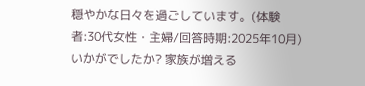穏やかな日々を過ごしています。(体験者:30代女性・主婦/回答時期:2025年10月)
いかがでしたか? 家族が増える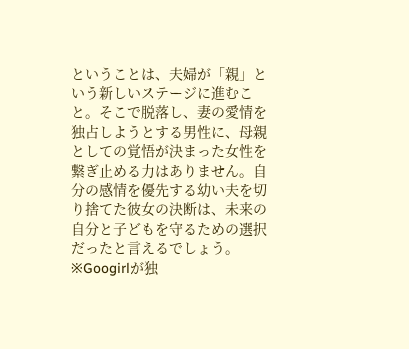ということは、夫婦が「親」という新しいステージに進むこと。そこで脱落し、妻の愛情を独占しようとする男性に、母親としての覚悟が決まった女性を繋ぎ止める力はありません。自分の感情を優先する幼い夫を切り捨てた彼女の決断は、未来の自分と子どもを守るための選択だったと言えるでしょう。
※Googirlが独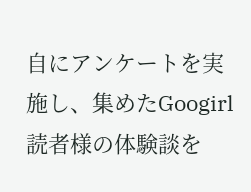自にアンケートを実施し、集めたGoogirl読者様の体験談を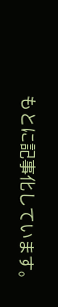もとに記事化しています。